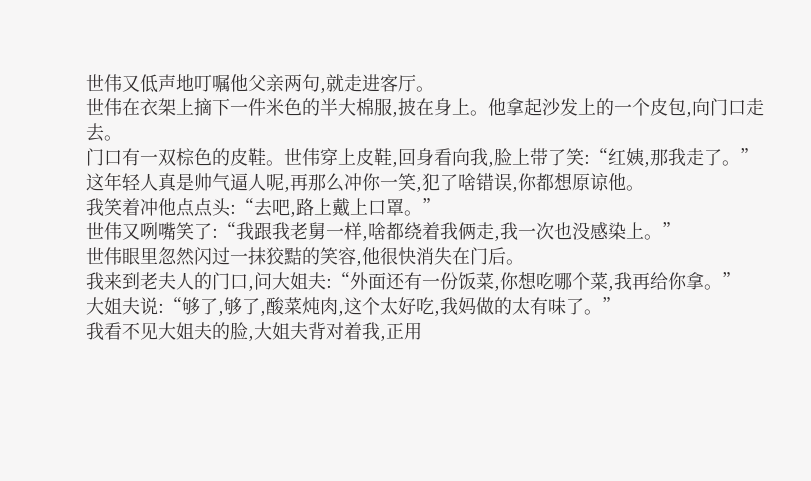世伟又低声地叮嘱他父亲两句,就走进客厅。
世伟在衣架上摘下一件米色的半大棉服,披在身上。他拿起沙发上的一个皮包,向门口走去。
门口有一双棕色的皮鞋。世伟穿上皮鞋,回身看向我,脸上带了笑:“红姨,那我走了。”
这年轻人真是帅气逼人呢,再那么冲你一笑,犯了啥错误,你都想原谅他。
我笑着冲他点点头:“去吧,路上戴上口罩。”
世伟又咧嘴笑了:“我跟我老舅一样,啥都绕着我俩走,我一次也没感染上。”
世伟眼里忽然闪过一抹狡黠的笑容,他很快消失在门后。
我来到老夫人的门口,问大姐夫:“外面还有一份饭菜,你想吃哪个菜,我再给你拿。”
大姐夫说:“够了,够了,酸菜炖肉,这个太好吃,我妈做的太有味了。”
我看不见大姐夫的脸,大姐夫背对着我,正用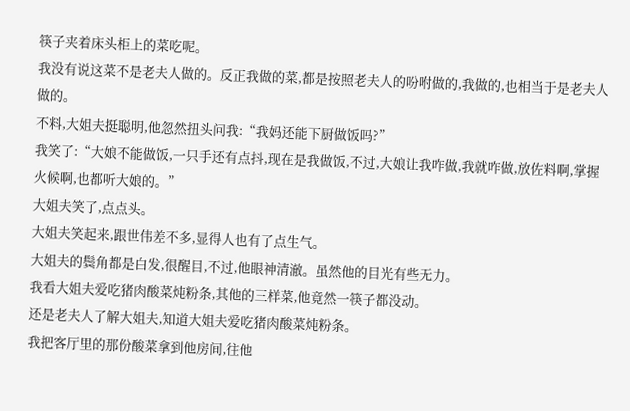筷子夹着床头柜上的菜吃呢。
我没有说这菜不是老夫人做的。反正我做的菜,都是按照老夫人的吩咐做的,我做的,也相当于是老夫人做的。
不料,大姐夫挺聪明,他忽然扭头问我:“我妈还能下厨做饭吗?”
我笑了:“大娘不能做饭,一只手还有点抖,现在是我做饭,不过,大娘让我咋做,我就咋做,放佐料啊,掌握火候啊,也都听大娘的。”
大姐夫笑了,点点头。
大姐夫笑起来,跟世伟差不多,显得人也有了点生气。
大姐夫的鬓角都是白发,很醒目,不过,他眼神清澈。虽然他的目光有些无力。
我看大姐夫爱吃猪肉酸菜炖粉条,其他的三样菜,他竟然一筷子都没动。
还是老夫人了解大姐夫,知道大姐夫爱吃猪肉酸菜炖粉条。
我把客厅里的那份酸菜拿到他房间,往他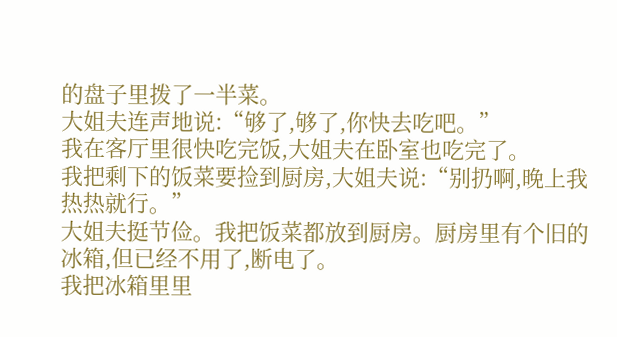的盘子里拨了一半菜。
大姐夫连声地说:“够了,够了,你快去吃吧。”
我在客厅里很快吃完饭,大姐夫在卧室也吃完了。
我把剩下的饭菜要捡到厨房,大姐夫说:“别扔啊,晚上我热热就行。”
大姐夫挺节俭。我把饭菜都放到厨房。厨房里有个旧的冰箱,但已经不用了,断电了。
我把冰箱里里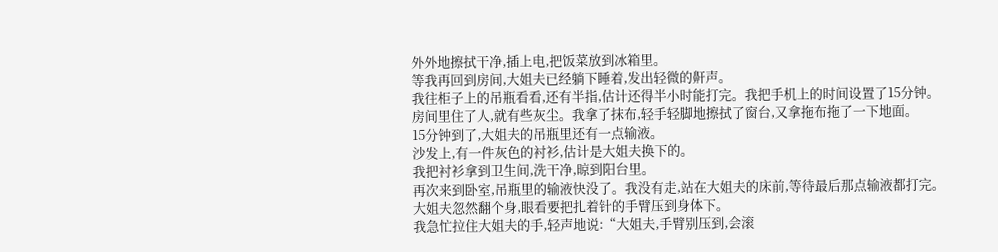外外地擦拭干净,插上电,把饭菜放到冰箱里。
等我再回到房间,大姐夫已经躺下睡着,发出轻微的鼾声。
我往柜子上的吊瓶看看,还有半指,估计还得半小时能打完。我把手机上的时间设置了15分钟。
房间里住了人,就有些灰尘。我拿了抹布,轻手轻脚地擦拭了窗台,又拿拖布拖了一下地面。
15分钟到了,大姐夫的吊瓶里还有一点输液。
沙发上,有一件灰色的衬衫,估计是大姐夫换下的。
我把衬衫拿到卫生间,洗干净,晾到阳台里。
再次来到卧室,吊瓶里的输液快没了。我没有走,站在大姐夫的床前,等待最后那点输液都打完。
大姐夫忽然翻个身,眼看要把扎着针的手臂压到身体下。
我急忙拉住大姐夫的手,轻声地说:“大姐夫,手臂别压到,会滚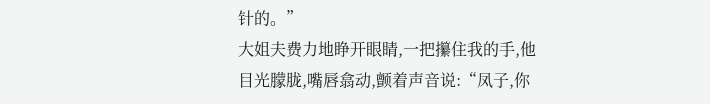针的。”
大姐夫费力地睁开眼睛,一把攥住我的手,他目光朦胧,嘴唇翕动,颤着声音说:“凤子,你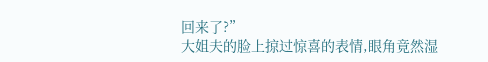回来了?”
大姐夫的脸上掠过惊喜的表情,眼角竟然湿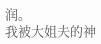润。
我被大姐夫的神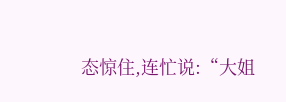态惊住,连忙说:“大姐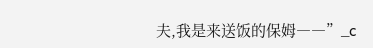夫,我是来送饭的保姆――”_c